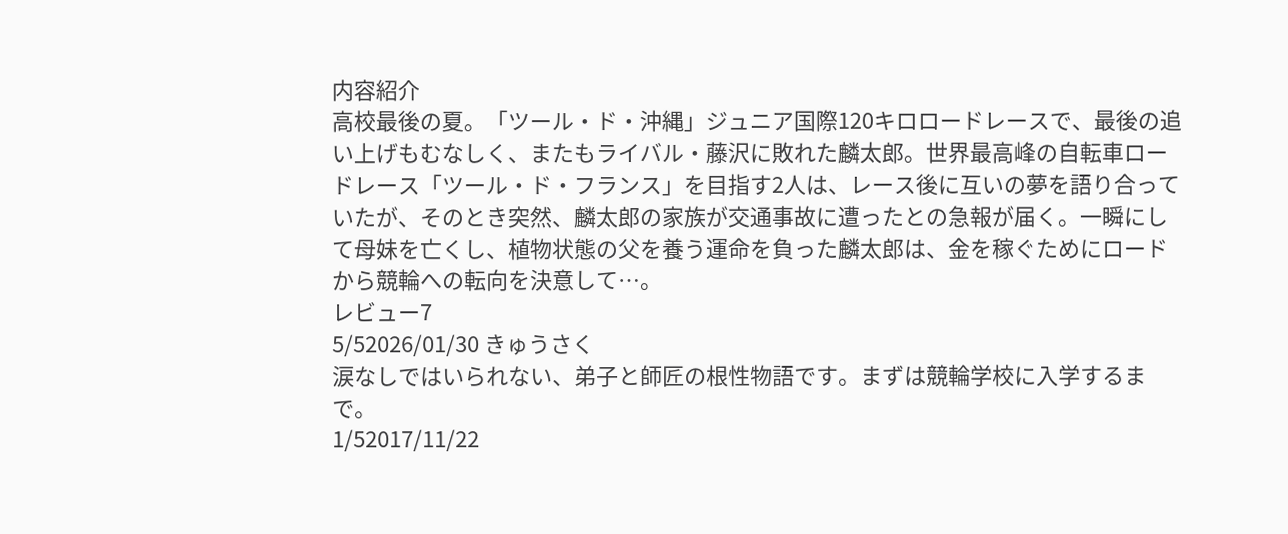内容紹介
高校最後の夏。「ツール・ド・沖縄」ジュニア国際120キロロードレースで、最後の追い上げもむなしく、またもライバル・藤沢に敗れた麟太郎。世界最高峰の自転車ロードレース「ツール・ド・フランス」を目指す2人は、レース後に互いの夢を語り合っていたが、そのとき突然、麟太郎の家族が交通事故に遭ったとの急報が届く。一瞬にして母妹を亡くし、植物状態の父を養う運命を負った麟太郎は、金を稼ぐためにロードから競輪への転向を決意して…。
レビュー7
5/52026/01/30 きゅうさく
涙なしではいられない、弟子と師匠の根性物語です。まずは競輪学校に入学するまで。
1/52017/11/22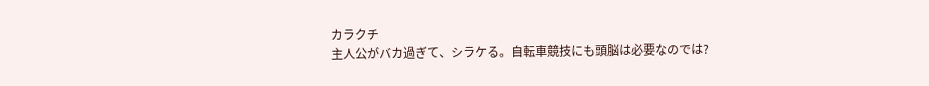カラクチ
主人公がバカ過ぎて、シラケる。自転車競技にも頭脳は必要なのでは?